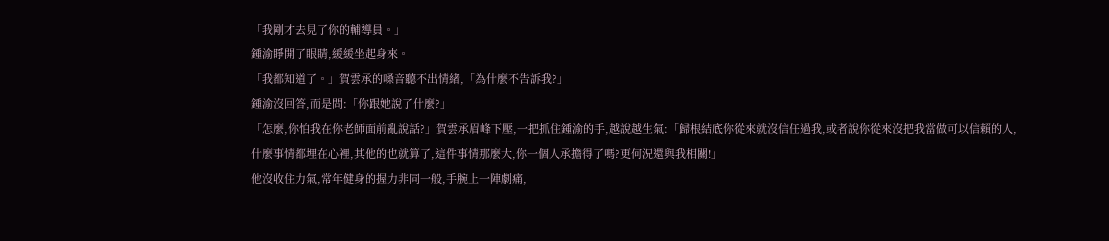「我剛才去見了你的輔導員。」
鍾渝睜開了眼睛,緩緩坐起身來。
「我都知道了。」賀雲承的嗓音聽不出情緒,「為什麼不告訴我?」
鍾渝沒回答,而是問:「你跟她說了什麼?」
「怎麼,你怕我在你老師面前亂說話?」賀雲承眉峰下壓,一把抓住鍾渝的手,越說越生氣:「歸根結底你從來就沒信任過我,或者說你從來沒把我當做可以信賴的人,什麼事情都埋在心裡,其他的也就算了,這件事情那麼大,你一個人承擔得了嗎?更何況還與我相關!」
他沒收住力氣,常年健身的握力非同一般,手腕上一陣劇痛,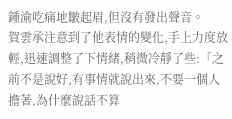鍾渝吃痛地皺起眉,但沒有發出聲音。
賀雲承注意到了他表情的變化,手上力度放輕,迅速調整了下情緒,稍微冷靜了些:「之前不是說好,有事情就說出來,不要一個人擔著,為什麼說話不算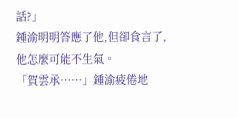話?」
鍾渝明明答應了他,但卻食言了,他怎麼可能不生氣。
「賀雲承……」鍾渝疲倦地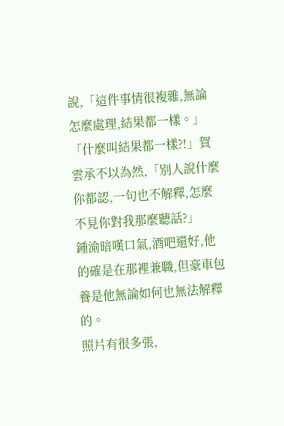說,「這件事情很複雜,無論怎麼處理,結果都一樣。」
「什麼叫結果都一樣?!」賀雲承不以為然,「別人說什麼你都認,一句也不解釋,怎麼不見你對我那麼聽話?」
鍾渝暗嘆口氣,酒吧還好,他的確是在那裡兼職,但豪車包養是他無論如何也無法解釋的。
照片有很多張,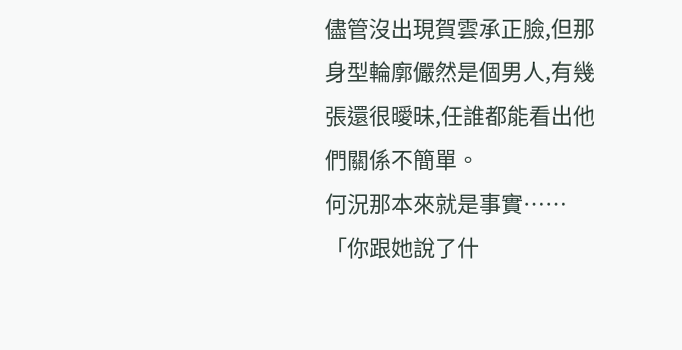儘管沒出現賀雲承正臉,但那身型輪廓儼然是個男人,有幾張還很曖昧,任誰都能看出他們關係不簡單。
何況那本來就是事實……
「你跟她說了什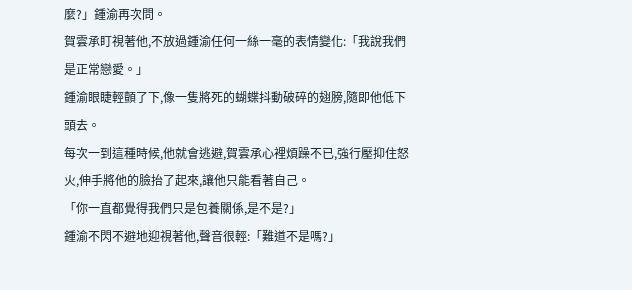麼?」鍾渝再次問。
賀雲承盯視著他,不放過鍾渝任何一絲一毫的表情變化:「我說我們是正常戀愛。」
鍾渝眼睫輕顫了下,像一隻將死的蝴蝶抖動破碎的翅膀,隨即他低下頭去。
每次一到這種時候,他就會逃避,賀雲承心裡煩躁不已,強行壓抑住怒火,伸手將他的臉抬了起來,讓他只能看著自己。
「你一直都覺得我們只是包養關係,是不是?」
鍾渝不閃不避地迎視著他,聲音很輕:「難道不是嗎?」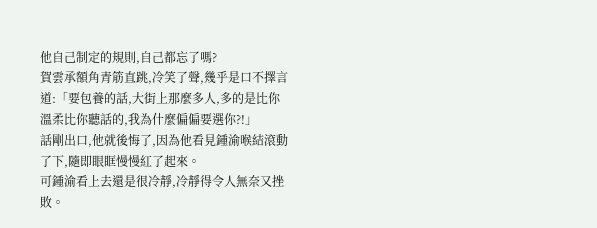他自己制定的規則,自己都忘了嗎?
賀雲承額角青筋直跳,冷笑了聲,幾乎是口不擇言道:「要包養的話,大街上那麼多人,多的是比你溫柔比你聽話的,我為什麼偏偏要選你?!」
話剛出口,他就後悔了,因為他看見鍾渝喉結滾動了下,隨即眼眶慢慢紅了起來。
可鍾渝看上去還是很冷靜,冷靜得令人無奈又挫敗。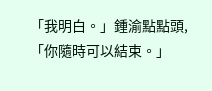「我明白。」鍾渝點點頭,「你隨時可以結束。」